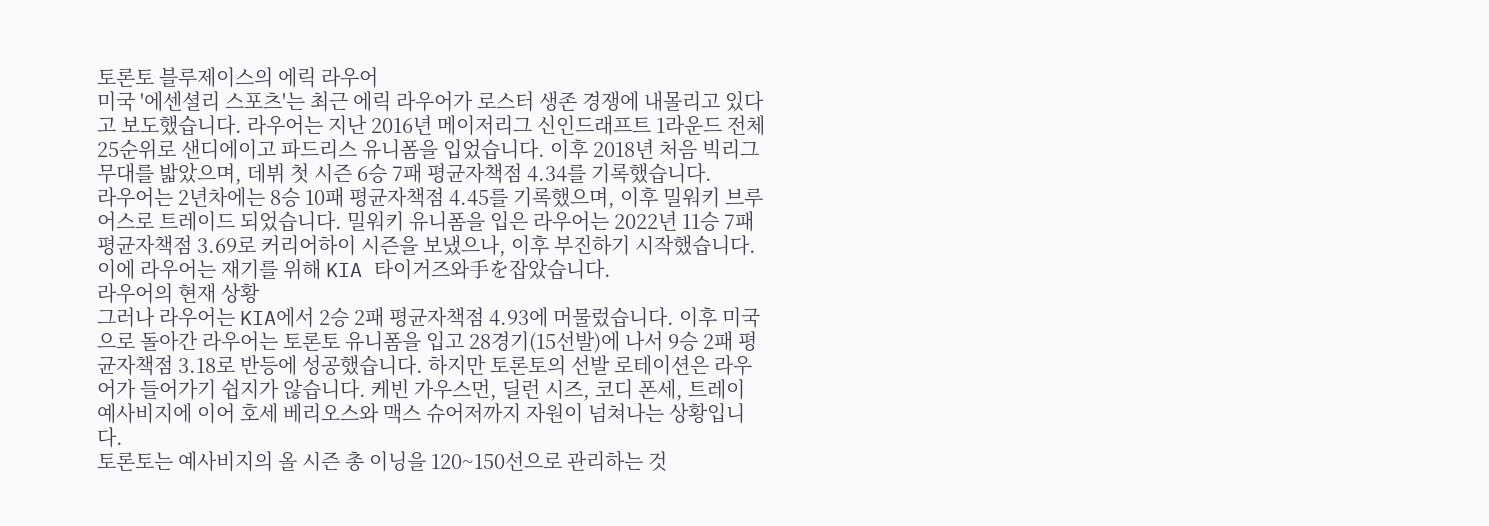토론토 블루제이스의 에릭 라우어
미국 '에센셜리 스포츠'는 최근 에릭 라우어가 로스터 생존 경쟁에 내몰리고 있다고 보도했습니다. 라우어는 지난 2016년 메이저리그 신인드래프트 1라운드 전체 25순위로 샌디에이고 파드리스 유니폼을 입었습니다. 이후 2018년 처음 빅리그 무대를 밟았으며, 데뷔 첫 시즌 6승 7패 평균자책점 4.34를 기록했습니다.
라우어는 2년차에는 8승 10패 평균자책점 4.45를 기록했으며, 이후 밀워키 브루어스로 트레이드 되었습니다. 밀워키 유니폼을 입은 라우어는 2022년 11승 7패 평균자책점 3.69로 커리어하이 시즌을 보냈으나, 이후 부진하기 시작했습니다. 이에 라우어는 재기를 위해 KIA 타이거즈와手を잡았습니다.
라우어의 현재 상황
그러나 라우어는 KIA에서 2승 2패 평균자책점 4.93에 머물렀습니다. 이후 미국으로 돌아간 라우어는 토론토 유니폼을 입고 28경기(15선발)에 나서 9승 2패 평균자책점 3.18로 반등에 성공했습니다. 하지만 토론토의 선발 로테이션은 라우어가 들어가기 쉽지가 않습니다. 케빈 가우스먼, 딜런 시즈, 코디 폰세, 트레이 예사비지에 이어 호세 베리오스와 맥스 슈어저까지 자원이 넘쳐나는 상황입니다.
토론토는 예사비지의 올 시즌 총 이닝을 120~150선으로 관리하는 것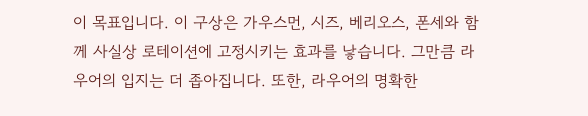이 목표입니다. 이 구상은 가우스먼, 시즈, 베리오스, 폰세와 함께 사실상 로테이션에 고정시키는 효과를 낳습니다. 그만큼 라우어의 입지는 더 좁아집니다. 또한, 라우어의 명확한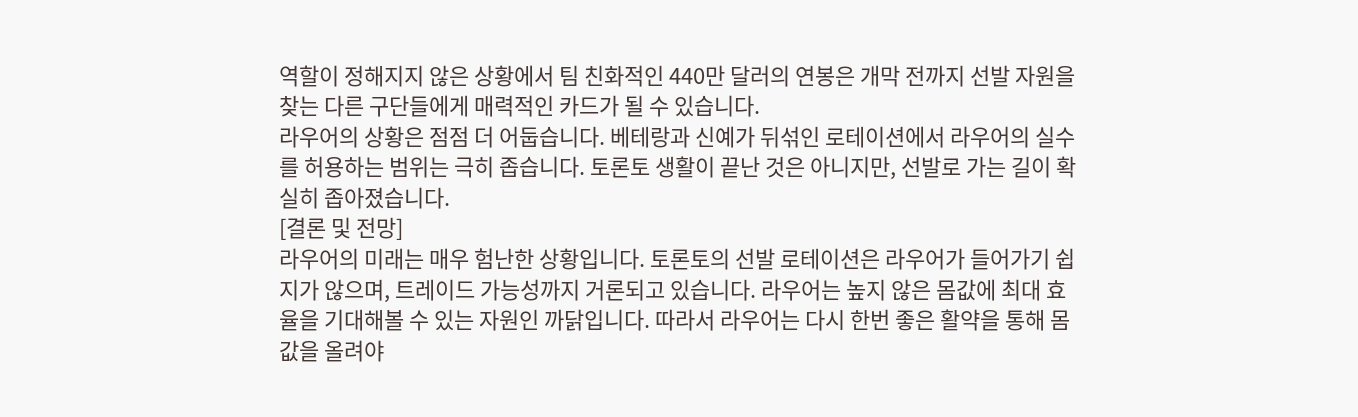역할이 정해지지 않은 상황에서 팀 친화적인 440만 달러의 연봉은 개막 전까지 선발 자원을 찾는 다른 구단들에게 매력적인 카드가 될 수 있습니다.
라우어의 상황은 점점 더 어둡습니다. 베테랑과 신예가 뒤섞인 로테이션에서 라우어의 실수를 허용하는 범위는 극히 좁습니다. 토론토 생활이 끝난 것은 아니지만, 선발로 가는 길이 확실히 좁아졌습니다.
[결론 및 전망]
라우어의 미래는 매우 험난한 상황입니다. 토론토의 선발 로테이션은 라우어가 들어가기 쉽지가 않으며, 트레이드 가능성까지 거론되고 있습니다. 라우어는 높지 않은 몸값에 최대 효율을 기대해볼 수 있는 자원인 까닭입니다. 따라서 라우어는 다시 한번 좋은 활약을 통해 몸값을 올려야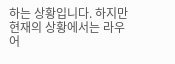하는 상황입니다. 하지만 현재의 상황에서는 라우어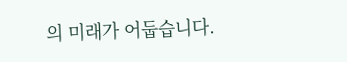의 미래가 어둡습니다.